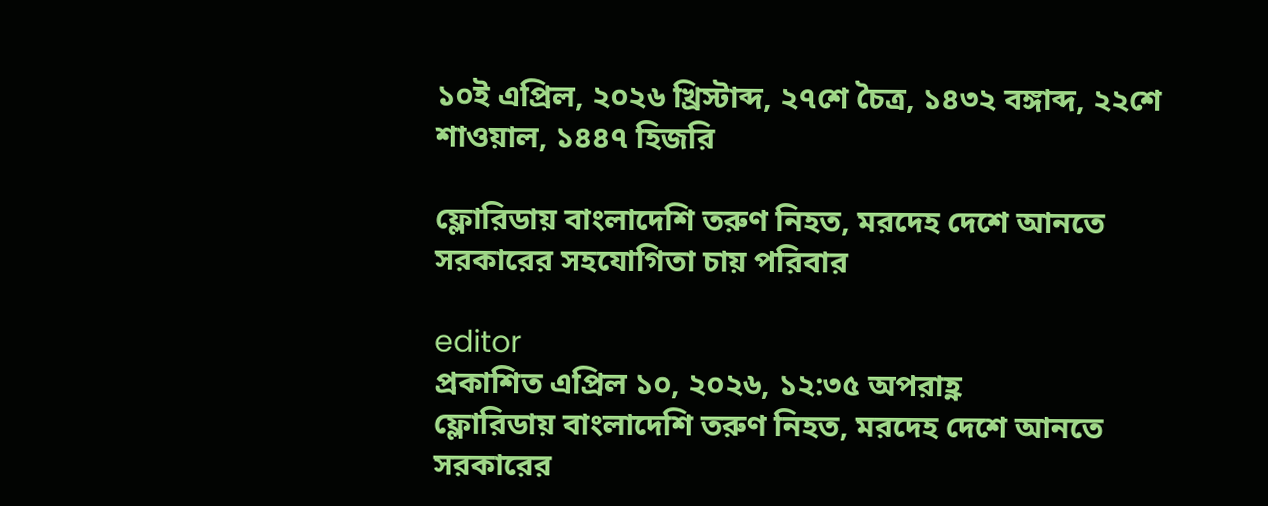১০ই এপ্রিল, ২০২৬ খ্রিস্টাব্দ, ২৭শে চৈত্র, ১৪৩২ বঙ্গাব্দ, ২২শে শাওয়াল, ১৪৪৭ হিজরি

ফ্লোরিডায় বাংলাদেশি তরুণ নিহত, মরদেহ দেশে আনতে সরকারের সহযোগিতা চায় পরিবার

editor
প্রকাশিত এপ্রিল ১০, ২০২৬, ১২:৩৫ অপরাহ্ণ
ফ্লোরিডায় বাংলাদেশি তরুণ নিহত, মরদেহ দেশে আনতে সরকারের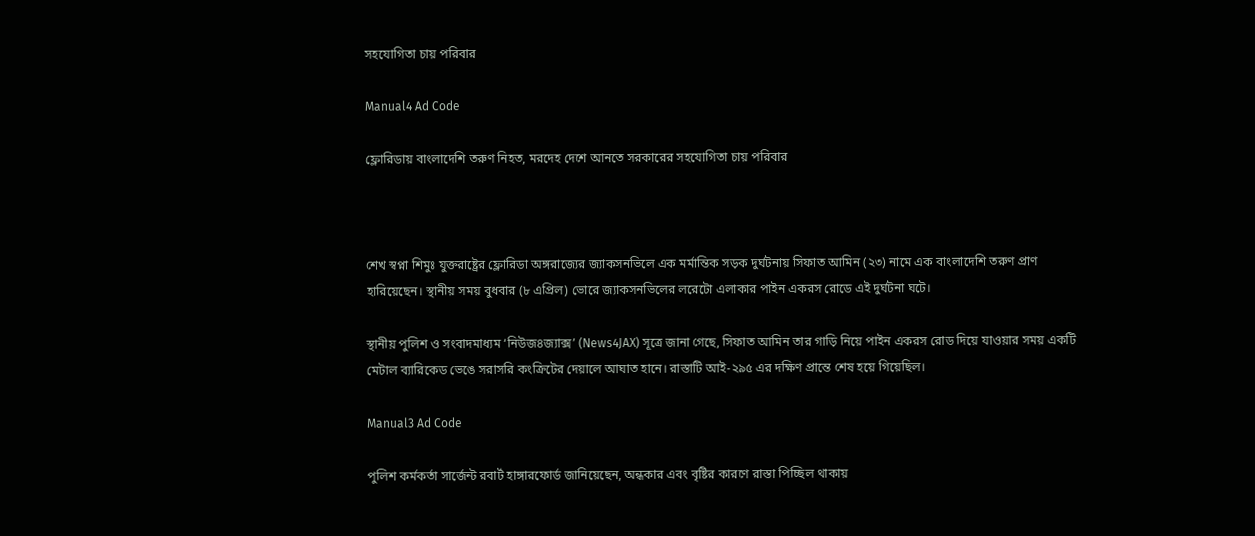সহযোগিতা চায় পরিবার

Manual4 Ad Code

ফ্লোরিডায় বাংলাদেশি তরুণ নিহত, মরদেহ দেশে আনতে সরকারের সহযোগিতা চায় পরিবার



শেখ স্বপ্না শিমুঃ যুক্তরাষ্ট্রের ফ্লোরিডা অঙ্গরাজ্যের জ্যাকসনভিলে এক মর্মান্তিক সড়ক দুর্ঘটনায় সিফাত আমিন (২৩) নামে এক বাংলাদেশি তরুণ প্রাণ হারিয়েছেন। স্থানীয় সময় বুধবার (৮ এপ্রিল) ভোরে জ্যাকসনভিলের লরেটো এলাকার পাইন একরস রোডে এই দুর্ঘটনা ঘটে।

স্থানীয় পুলিশ ও সংবাদমাধ্যম ‘নিউজ৪জ্যাক্স’ (News4JAX) সূত্রে জানা গেছে, সিফাত আমিন তার গাড়ি নিয়ে পাইন একরস রোড দিয়ে যাওয়ার সময় একটি মেটাল ব্যারিকেড ভেঙে সরাসরি কংক্রিটের দেয়ালে আঘাত হানে। রাস্তাটি আই-২৯৫ এর দক্ষিণ প্রান্তে শেষ হয়ে গিয়েছিল।

Manual3 Ad Code

পুলিশ কর্মকর্তা সার্জেন্ট রবার্ট হাঙ্গারফোর্ড জানিয়েছেন, অন্ধকার এবং বৃষ্টির কারণে রাস্তা পিচ্ছিল থাকায়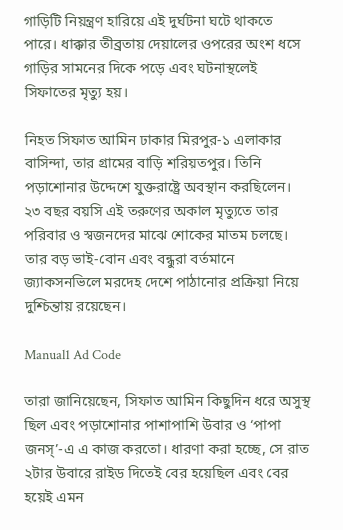গাড়িটি নিয়ন্ত্রণ হারিয়ে এই দুর্ঘটনা ঘটে থাকতে পারে। ধাক্কার তীব্রতায় দেয়ালের ওপরের অংশ ধসে গাড়ির সামনের দিকে পড়ে এবং ঘটনাস্থলেই সিফাতের মৃত্যু হয়।

নিহত সিফাত আমিন ঢাকার মিরপুর-১ এলাকার বাসিন্দা, তার গ্রামের বাড়ি শরিয়তপুর। তিনি পড়াশোনার উদ্দেশে যুক্তরাষ্ট্রে অবস্থান করছিলেন। ২৩ বছর বয়সি এই তরুণের অকাল মৃত্যুতে তার পরিবার ও স্বজনদের মাঝে শোকের মাতম চলছে। তার বড় ভাই-বোন এবং বন্ধুরা বর্তমানে জ্যাকসনভিলে মরদেহ দেশে পাঠানোর প্রক্রিয়া নিয়ে দুশ্চিন্তায় রয়েছেন।

Manual1 Ad Code

তারা জানিয়েছেন, সিফাত আমিন কিছুদিন ধরে অসুস্থ ছিল এবং পড়াশোনার পাশাপাশি উবার ও ‘পাপা জনস্’-এ এ কাজ করতো। ধারণা করা হচ্ছে, সে রাত ২টার উবারে রাইড দিতেই বের হয়েছিল এবং বের হয়েই এমন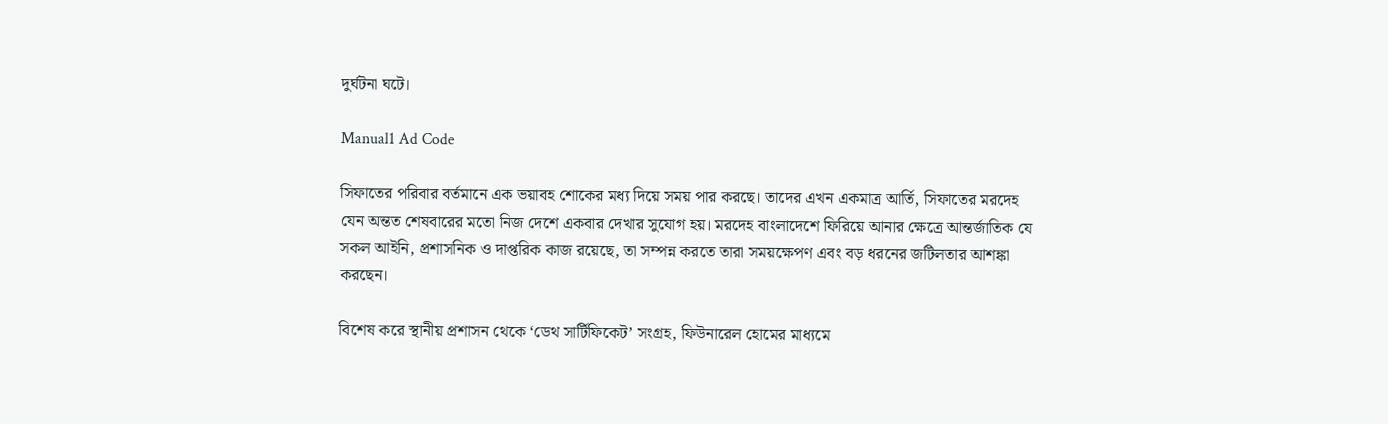দুর্ঘটনা ঘটে।

Manual1 Ad Code

সিফাতের পরিবার বর্তমানে এক ভয়াবহ শোকের মধ্য দিয়ে সময় পার করছে। তাদের এখন একমাত্র আর্তি, সিফাতের মরদেহ যেন অন্তত শেষবারের মতো নিজ দেশে একবার দেখার সুযোগ হয়। মরদেহ বাংলাদেশে ফিরিয়ে আনার ক্ষেত্রে আন্তর্জাতিক যে সকল আইনি, প্রশাসনিক ও দাপ্তরিক কাজ রয়েছে, তা সম্পন্ন করতে তারা সময়ক্ষেপণ এবং বড় ধরনের জটিলতার আশঙ্কা করছেন।

বিশেষ করে স্থানীয় প্রশাসন থেকে ‘ডেথ সার্টিফিকেট’ সংগ্রহ, ফিউনারেল হোমের মাধ্যমে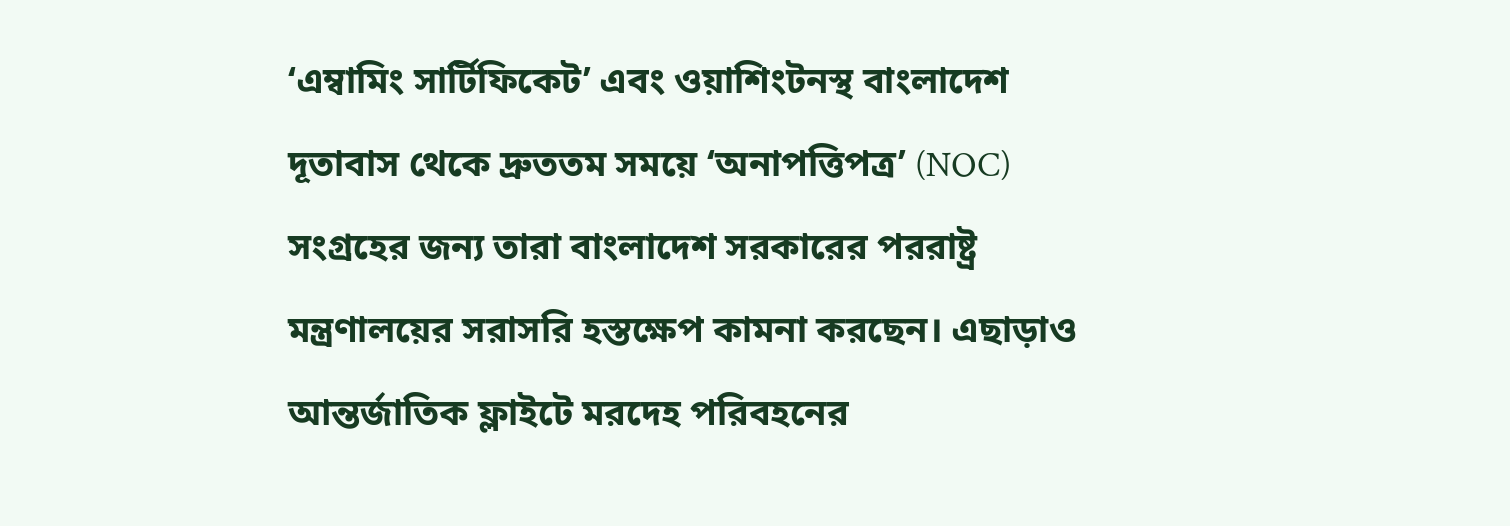‘এম্বামিং সার্টিফিকেট’ এবং ওয়াশিংটনস্থ বাংলাদেশ দূতাবাস থেকে দ্রুততম সময়ে ‘অনাপত্তিপত্র’ (NOC) সংগ্রহের জন্য তারা বাংলাদেশ সরকারের পররাষ্ট্র মন্ত্রণালয়ের সরাসরি হস্তক্ষেপ কামনা করছেন। এছাড়াও আন্তর্জাতিক ফ্লাইটে মরদেহ পরিবহনের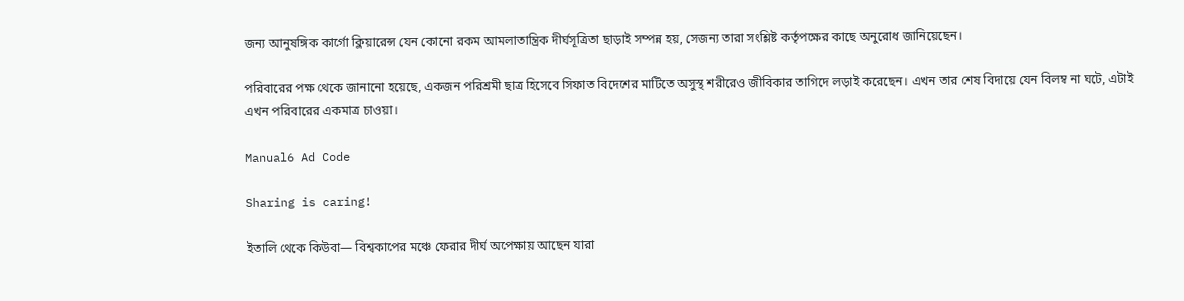জন্য আনুষঙ্গিক কার্গো ক্লিয়ারেন্স যেন কোনো রকম আমলাতান্ত্রিক দীর্ঘসূত্রিতা ছাড়াই সম্পন্ন হয়, সেজন্য তারা সংশ্লিষ্ট কর্তৃপক্ষের কাছে অনুরোধ জানিয়েছেন।

পরিবারের পক্ষ থেকে জানানো হয়েছে, একজন পরিশ্রমী ছাত্র হিসেবে সিফাত বিদেশের মাটিতে অসুস্থ শরীরেও জীবিকার তাগিদে লড়াই করেছেন। এখন তার শেষ বিদায়ে যেন বিলম্ব না ঘটে, এটাই এখন পরিবারের একমাত্র চাওয়া।

Manual6 Ad Code

Sharing is caring!

ইতালি থেকে কিউবা— বিশ্বকাপের মঞ্চে ফেরার দীর্ঘ অপেক্ষায় আছেন যারা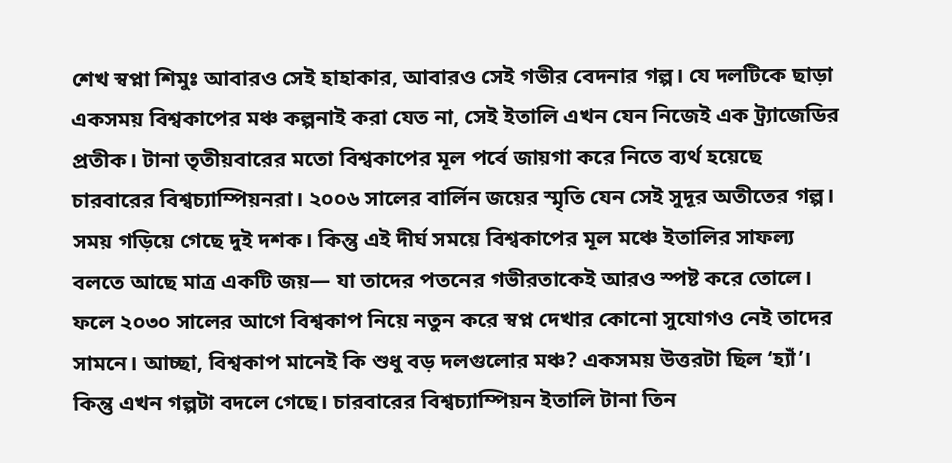শেখ স্বপ্না শিমুঃ আবারও সেই হাহাকার, আবারও সেই গভীর বেদনার গল্প। যে দলটিকে ছাড়া একসময় বিশ্বকাপের মঞ্চ কল্পনাই করা যেত না, সেই ইতালি এখন যেন নিজেই এক ট্র্যাজেডির প্রতীক। টানা তৃতীয়বারের মতো বিশ্বকাপের মূল পর্বে জায়গা করে নিতে ব্যর্থ হয়েছে চারবারের বিশ্বচ্যাম্পিয়নরা। ২০০৬ সালের বার্লিন জয়ের স্মৃতি যেন সেই সুদূর অতীতের গল্প। সময় গড়িয়ে গেছে দুই দশক। কিন্তু এই দীর্ঘ সময়ে বিশ্বকাপের মূল মঞ্চে ইতালির সাফল্য বলতে আছে মাত্র একটি জয়— যা তাদের পতনের গভীরতাকেই আরও স্পষ্ট করে তোলে। ফলে ২০৩০ সালের আগে বিশ্বকাপ নিয়ে নতুন করে স্বপ্ন দেখার কোনো সুযোগও নেই তাদের সামনে। আচ্ছা, বিশ্বকাপ মানেই কি শুধু বড় দলগুলোর মঞ্চ? একসময় উত্তরটা ছিল ‘হ্যাঁ’। কিন্তু এখন গল্পটা বদলে গেছে। চারবারের বিশ্বচ্যাম্পিয়ন ইতালি টানা তিন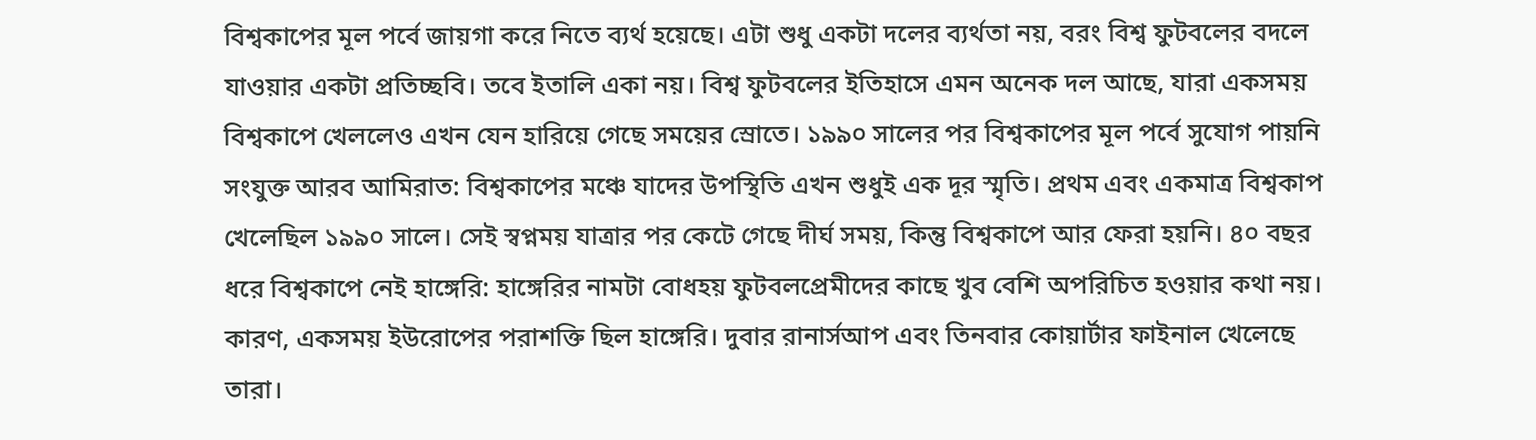বিশ্বকাপের মূল পর্বে জায়গা করে নিতে ব্যর্থ হয়েছে। এটা শুধু একটা দলের ব্যর্থতা নয়, বরং বিশ্ব ফুটবলের বদলে যাওয়ার একটা প্রতিচ্ছবি। তবে ইতালি একা নয়। বিশ্ব ফুটবলের ইতিহাসে এমন অনেক দল আছে, যারা একসময় বিশ্বকাপে খেললেও এখন যেন হারিয়ে গেছে সময়ের স্রোতে। ১৯৯০ সালের পর বিশ্বকাপের মূল পর্বে সুযোগ পায়নি সংযুক্ত আরব আমিরাত: বিশ্বকাপের মঞ্চে যাদের উপস্থিতি এখন শুধুই এক দূর স্মৃতি। প্রথম এবং একমাত্র বিশ্বকাপ খেলেছিল ১৯৯০ সালে। সেই স্বপ্নময় যাত্রার পর কেটে গেছে দীর্ঘ সময়, কিন্তু বিশ্বকাপে আর ফেরা হয়নি। ৪০ বছর ধরে বিশ্বকাপে নেই হাঙ্গেরি: হাঙ্গেরির নামটা বোধহয় ফুটবলপ্রেমীদের কাছে খুব বেশি অপরিচিত হওয়ার কথা নয়। কারণ, একসময় ইউরোপের পরাশক্তি ছিল হাঙ্গেরি। দুবার রানার্সআপ এবং তিনবার কোয়ার্টার ফাইনাল খেলেছে তারা।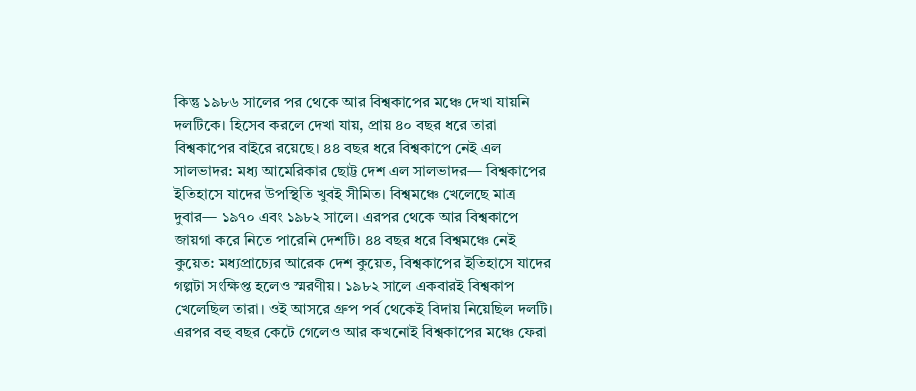কিন্তু ১৯৮৬ সালের পর থেকে আর বিশ্বকাপের মঞ্চে দেখা যায়নি দলটিকে। হিসেব করলে দেখা যায়, প্রায় ৪০ বছর ধরে তারা বিশ্বকাপের বাইরে রয়েছে। ৪৪ বছর ধরে বিশ্বকাপে নেই এল সালভাদর: মধ্য আমেরিকার ছোট্ট দেশ এল সালভাদর— বিশ্বকাপের ইতিহাসে যাদের উপস্থিতি খুবই সীমিত। বিশ্বমঞ্চে খেলেছে মাত্র দুবার— ১৯৭০ এবং ১৯৮২ সালে। এরপর থেকে আর বিশ্বকাপে জায়গা করে নিতে পারেনি দেশটি। ৪৪ বছর ধরে বিশ্বমঞ্চে নেই কুয়েত: মধ্যপ্রাচ্যের আরেক দেশ কুয়েত, বিশ্বকাপের ইতিহাসে যাদের গল্পটা সংক্ষিপ্ত হলেও স্মরণীয়। ১৯৮২ সালে একবারই বিশ্বকাপ খেলেছিল তারা। ওই আসরে গ্রুপ পর্ব থেকেই বিদায় নিয়েছিল দলটি। এরপর বহু বছর কেটে গেলেও আর কখনোই বিশ্বকাপের মঞ্চে ফেরা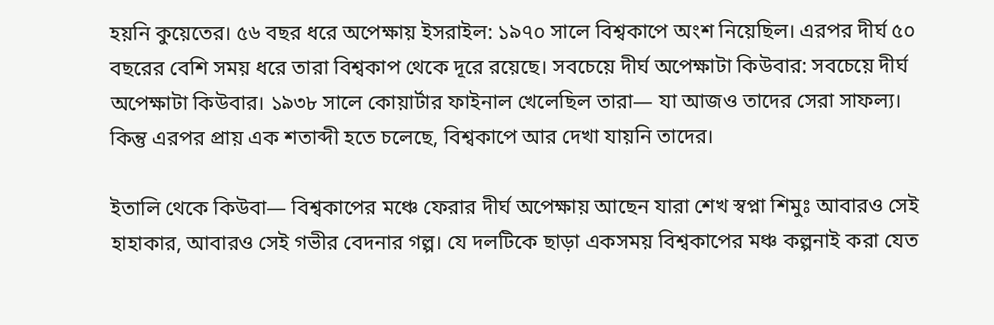হয়নি কুয়েতের। ৫৬ বছর ধরে অপেক্ষায় ইসরাইল: ১৯৭০ সালে বিশ্বকাপে অংশ নিয়েছিল। এরপর দীর্ঘ ৫০ বছরের বেশি সময় ধরে তারা বিশ্বকাপ থেকে দূরে রয়েছে। সবচেয়ে দীর্ঘ অপেক্ষাটা কিউবার: সবচেয়ে দীর্ঘ অপেক্ষাটা কিউবার। ১৯৩৮ সালে কোয়ার্টার ফাইনাল খেলেছিল তারা— যা আজও তাদের সেরা সাফল্য। কিন্তু এরপর প্রায় এক শতাব্দী হতে চলেছে, বিশ্বকাপে আর দেখা যায়নি তাদের।

ইতালি থেকে কিউবা— বিশ্বকাপের মঞ্চে ফেরার দীর্ঘ অপেক্ষায় আছেন যারা শেখ স্বপ্না শিমুঃ আবারও সেই হাহাকার, আবারও সেই গভীর বেদনার গল্প। যে দলটিকে ছাড়া একসময় বিশ্বকাপের মঞ্চ কল্পনাই করা যেত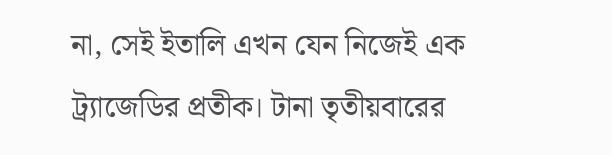না, সেই ইতালি এখন যেন নিজেই এক ট্র্যাজেডির প্রতীক। টানা তৃতীয়বারের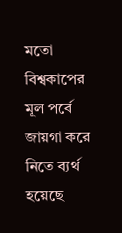মতো বিশ্বকাপের মূল পর্বে জায়গা করে নিতে ব্যর্থ হয়েছে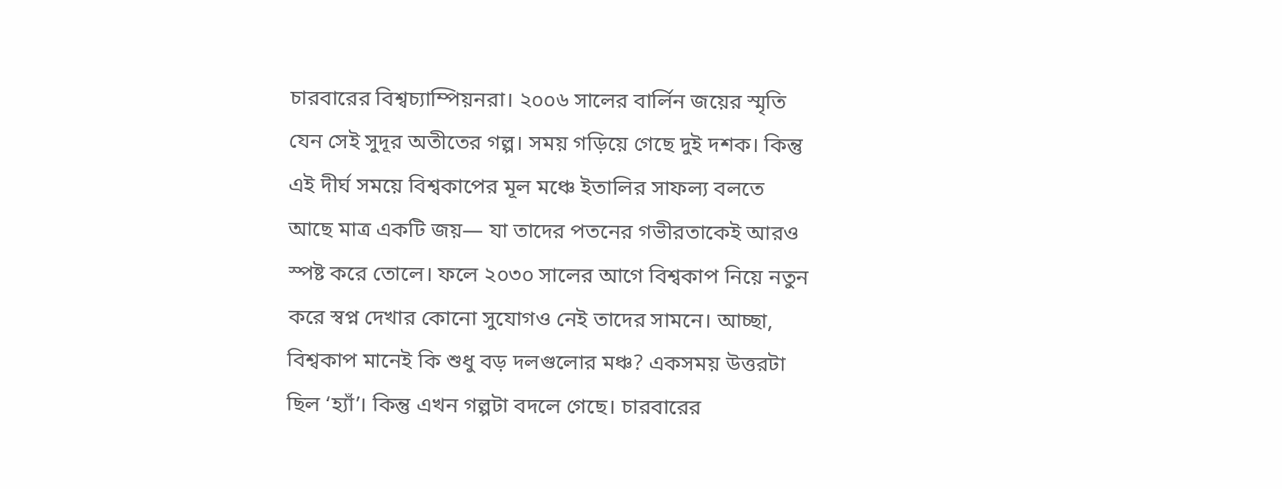চারবারের বিশ্বচ্যাম্পিয়নরা। ২০০৬ সালের বার্লিন জয়ের স্মৃতি যেন সেই সুদূর অতীতের গল্প। সময় গড়িয়ে গেছে দুই দশক। কিন্তু এই দীর্ঘ সময়ে বিশ্বকাপের মূল মঞ্চে ইতালির সাফল্য বলতে আছে মাত্র একটি জয়— যা তাদের পতনের গভীরতাকেই আরও স্পষ্ট করে তোলে। ফলে ২০৩০ সালের আগে বিশ্বকাপ নিয়ে নতুন করে স্বপ্ন দেখার কোনো সুযোগও নেই তাদের সামনে। আচ্ছা, বিশ্বকাপ মানেই কি শুধু বড় দলগুলোর মঞ্চ? একসময় উত্তরটা ছিল ‘হ্যাঁ’। কিন্তু এখন গল্পটা বদলে গেছে। চারবারের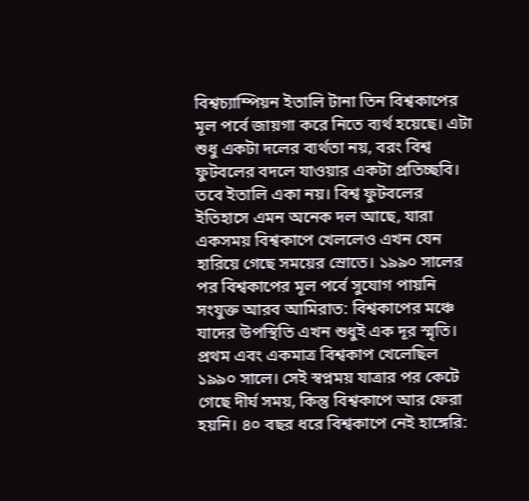বিশ্বচ্যাম্পিয়ন ইতালি টানা তিন বিশ্বকাপের মূল পর্বে জায়গা করে নিতে ব্যর্থ হয়েছে। এটা শুধু একটা দলের ব্যর্থতা নয়, বরং বিশ্ব ফুটবলের বদলে যাওয়ার একটা প্রতিচ্ছবি। তবে ইতালি একা নয়। বিশ্ব ফুটবলের ইতিহাসে এমন অনেক দল আছে, যারা একসময় বিশ্বকাপে খেললেও এখন যেন হারিয়ে গেছে সময়ের স্রোতে। ১৯৯০ সালের পর বিশ্বকাপের মূল পর্বে সুযোগ পায়নি সংযুক্ত আরব আমিরাত: বিশ্বকাপের মঞ্চে যাদের উপস্থিতি এখন শুধুই এক দূর স্মৃতি। প্রথম এবং একমাত্র বিশ্বকাপ খেলেছিল ১৯৯০ সালে। সেই স্বপ্নময় যাত্রার পর কেটে গেছে দীর্ঘ সময়, কিন্তু বিশ্বকাপে আর ফেরা হয়নি। ৪০ বছর ধরে বিশ্বকাপে নেই হাঙ্গেরি: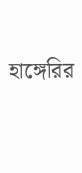হাঙ্গেরির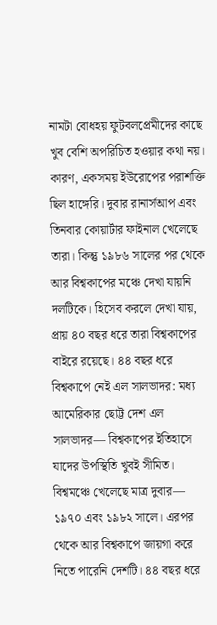নামটা বোধহয় ফুটবলপ্রেমীদের কাছে খুব বেশি অপরিচিত হওয়ার কথা নয়। কারণ, একসময় ইউরোপের পরাশক্তি ছিল হাঙ্গেরি। দুবার রানার্সআপ এবং তিনবার কোয়ার্টার ফাইনাল খেলেছে তারা। কিন্তু ১৯৮৬ সালের পর থেকে আর বিশ্বকাপের মঞ্চে দেখা যায়নি দলটিকে। হিসেব করলে দেখা যায়, প্রায় ৪০ বছর ধরে তারা বিশ্বকাপের বাইরে রয়েছে। ৪৪ বছর ধরে বিশ্বকাপে নেই এল সালভাদর: মধ্য আমেরিকার ছোট্ট দেশ এল সালভাদর— বিশ্বকাপের ইতিহাসে যাদের উপস্থিতি খুবই সীমিত। বিশ্বমঞ্চে খেলেছে মাত্র দুবার— ১৯৭০ এবং ১৯৮২ সালে। এরপর থেকে আর বিশ্বকাপে জায়গা করে নিতে পারেনি দেশটি। ৪৪ বছর ধরে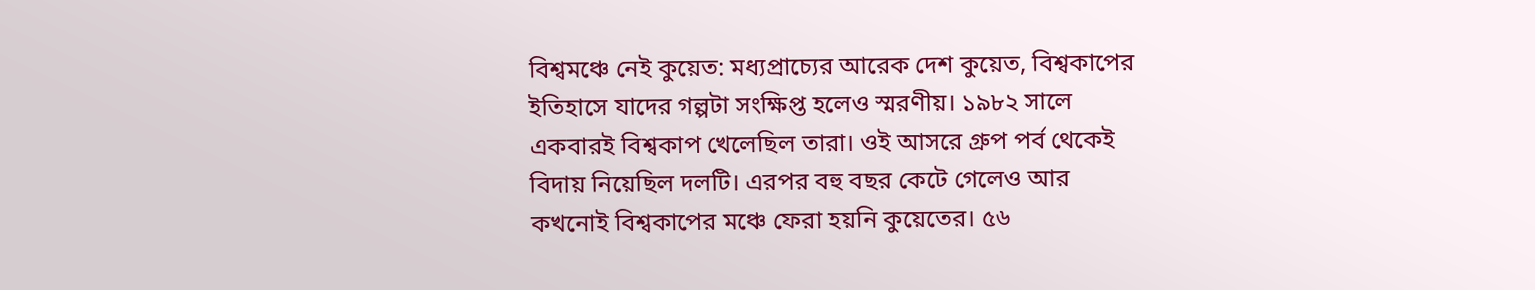বিশ্বমঞ্চে নেই কুয়েত: মধ্যপ্রাচ্যের আরেক দেশ কুয়েত, বিশ্বকাপের ইতিহাসে যাদের গল্পটা সংক্ষিপ্ত হলেও স্মরণীয়। ১৯৮২ সালে একবারই বিশ্বকাপ খেলেছিল তারা। ওই আসরে গ্রুপ পর্ব থেকেই বিদায় নিয়েছিল দলটি। এরপর বহু বছর কেটে গেলেও আর কখনোই বিশ্বকাপের মঞ্চে ফেরা হয়নি কুয়েতের। ৫৬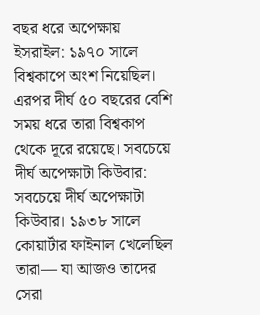বছর ধরে অপেক্ষায় ইসরাইল: ১৯৭০ সালে বিশ্বকাপে অংশ নিয়েছিল। এরপর দীর্ঘ ৫০ বছরের বেশি সময় ধরে তারা বিশ্বকাপ থেকে দূরে রয়েছে। সবচেয়ে দীর্ঘ অপেক্ষাটা কিউবার: সবচেয়ে দীর্ঘ অপেক্ষাটা কিউবার। ১৯৩৮ সালে কোয়ার্টার ফাইনাল খেলেছিল তারা— যা আজও তাদের সেরা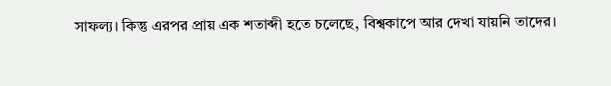সাফল্য। কিন্তু এরপর প্রায় এক শতাব্দী হতে চলেছে, বিশ্বকাপে আর দেখা যায়নি তাদের।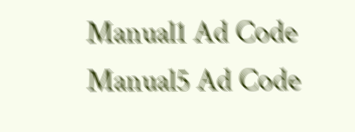Manual1 Ad Code
Manual5 Ad Code